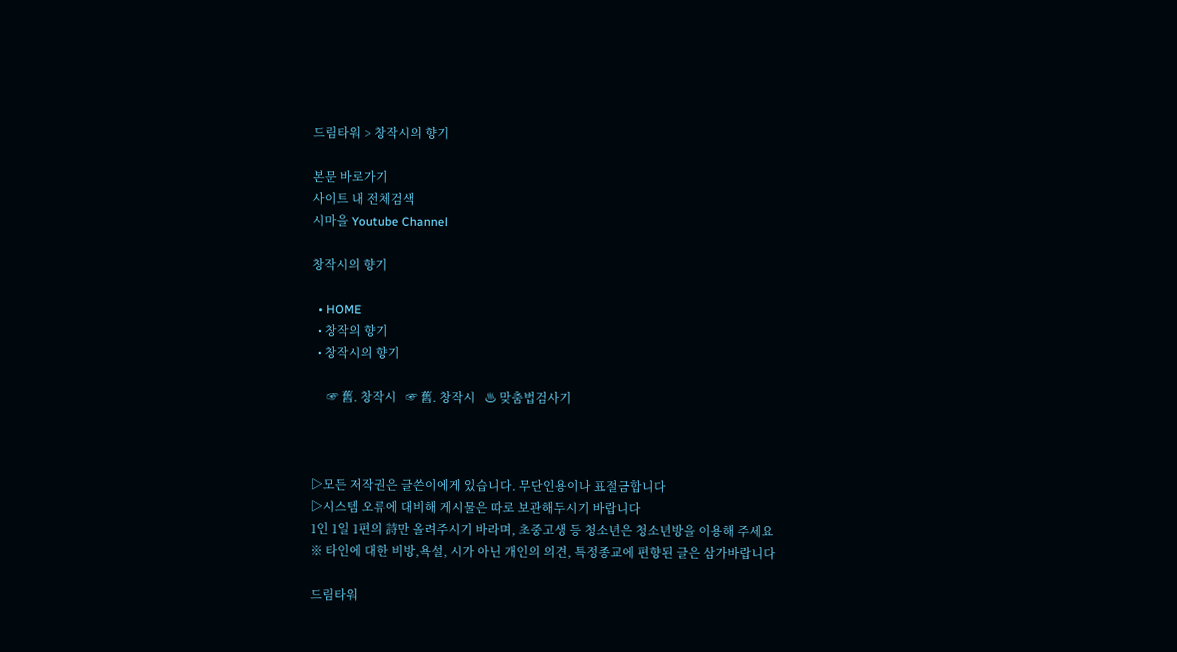드림타워 > 창작시의 향기

본문 바로가기
사이트 내 전체검색
시마을 Youtube Channel

창작시의 향기

  • HOME
  • 창작의 향기
  • 창작시의 향기

     ☞ 舊. 창작시   ☞ 舊. 창작시   ♨ 맞춤법검사기



▷모든 저작권은 글쓴이에게 있습니다. 무단인용이나 표절금합니다
▷시스템 오류에 대비해 게시물은 따로 보관해두시기 바랍니다
1인 1일 1편의 詩만 올려주시기 바라며, 초중고생 등 청소년은 청소년방을 이용해 주세요
※ 타인에 대한 비방,욕설, 시가 아닌 개인의 의견, 특정종교에 편향된 글은 삼가바랍니다

드림타워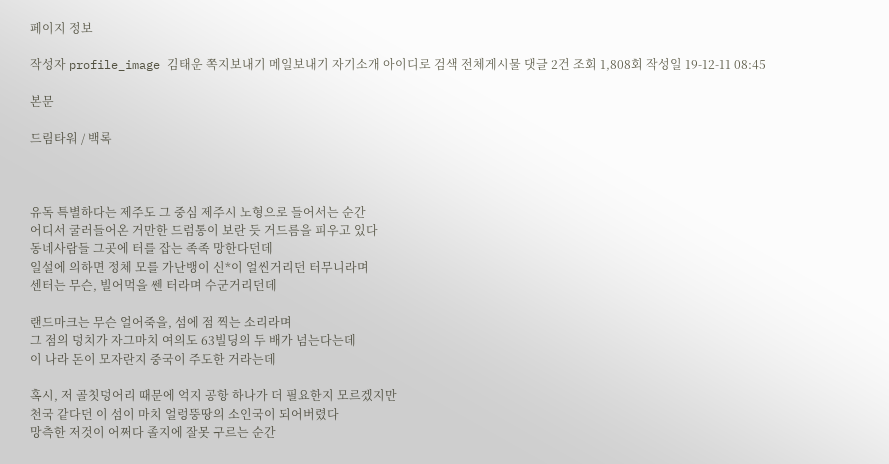페이지 정보

작성자 profile_image 김태운 쪽지보내기 메일보내기 자기소개 아이디로 검색 전체게시물 댓글 2건 조회 1,808회 작성일 19-12-11 08:45

본문

드림타워 / 백록



유독 특별하다는 제주도 그 중심 제주시 노형으로 들어서는 순간
어디서 굴러들어온 거만한 드럼통이 보란 듯 거드름을 피우고 있다
동네사람들 그곳에 터를 잡는 족족 망한다던데
일설에 의하면 정체 모를 가난뱅이 신*이 얼씬거리던 터무니라며
센터는 무슨, 빌어먹을 쎈 터라며 수군거리던데

랜드마크는 무슨 얼어죽을, 섬에 점 찍는 소리라며
그 점의 덩치가 자그마치 여의도 63빌딩의 두 배가 넘는다는데
이 나라 돈이 모자란지 중국이 주도한 거라는데

혹시, 저 골칫덩어리 때문에 억지 공항 하나가 더 필요한지 모르겠지만
천국 같다던 이 섬이 마치 얼렁뚱땅의 소인국이 되어버렸다
망측한 저것이 어쩌다 졸지에 잘못 구르는 순간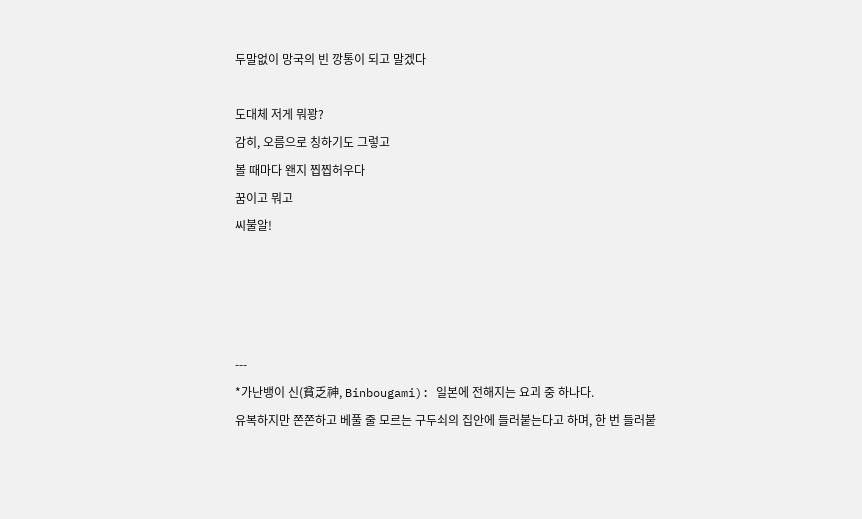두말없이 망국의 빈 깡통이 되고 말겠다

도대체 저게 뭐꽝?
감히, 오름으로 칭하기도 그렇고
볼 때마다 왠지 찝찝허우다
꿈이고 뭐고
씨불알!




---
*가난뱅이 신(貧乏神, Binbougami): 일본에 전해지는 요괴 중 하나다.
유복하지만 쫀쫀하고 베풀 줄 모르는 구두쇠의 집안에 들러붙는다고 하며, 한 번 들러붙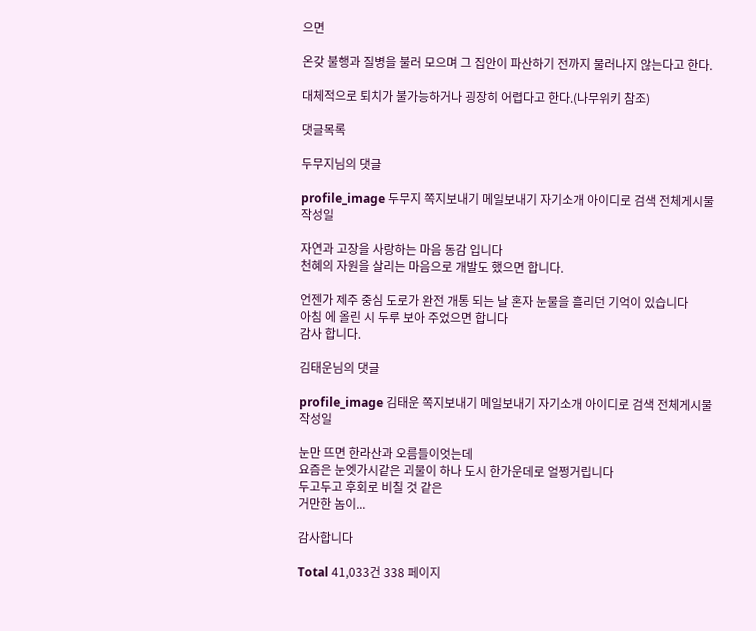으면

온갖 불행과 질병을 불러 모으며 그 집안이 파산하기 전까지 물러나지 않는다고 한다.

대체적으로 퇴치가 불가능하거나 굉장히 어렵다고 한다.(나무위키 참조)

댓글목록

두무지님의 댓글

profile_image 두무지 쪽지보내기 메일보내기 자기소개 아이디로 검색 전체게시물 작성일

자연과 고장을 사랑하는 마음 동감 입니다
천혜의 자원을 살리는 마음으로 개발도 했으면 합니다.

언젠가 제주 중심 도로가 완전 개통 되는 날 혼자 눈물을 흘리던 기억이 있습니다
아침 에 올린 시 두루 보아 주었으면 합니다
감사 합니다.

김태운님의 댓글

profile_image 김태운 쪽지보내기 메일보내기 자기소개 아이디로 검색 전체게시물 작성일

눈만 뜨면 한라산과 오름들이엇는데
요즘은 눈엣가시같은 괴물이 하나 도시 한가운데로 얼쩡거립니다
두고두고 후회로 비칠 것 같은
거만한 놈이...

감사합니다

Total 41,033건 338 페이지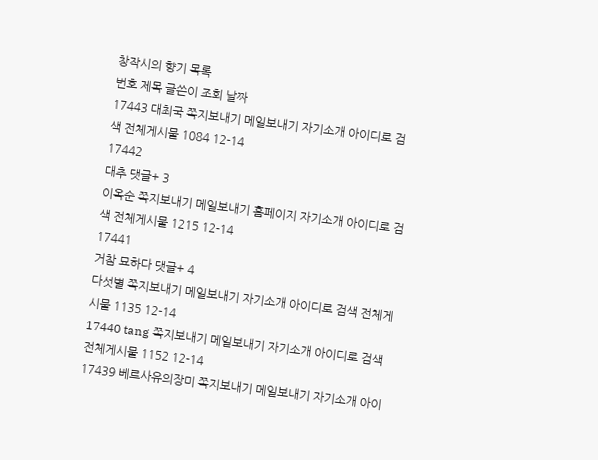창작시의 향기 목록
번호 제목 글쓴이 조회 날짜
17443 대최국 쪽지보내기 메일보내기 자기소개 아이디로 검색 전체게시물 1084 12-14
17442
대추 댓글+ 3
이옥순 쪽지보내기 메일보내기 홈페이지 자기소개 아이디로 검색 전체게시물 1215 12-14
17441
거참 묘하다 댓글+ 4
다섯별 쪽지보내기 메일보내기 자기소개 아이디로 검색 전체게시물 1135 12-14
17440 tang 쪽지보내기 메일보내기 자기소개 아이디로 검색 전체게시물 1152 12-14
17439 베르사유의장미 쪽지보내기 메일보내기 자기소개 아이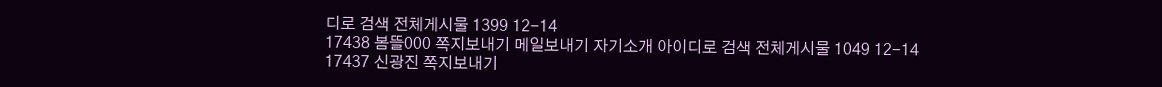디로 검색 전체게시물 1399 12-14
17438 봄뜰000 쪽지보내기 메일보내기 자기소개 아이디로 검색 전체게시물 1049 12-14
17437 신광진 쪽지보내기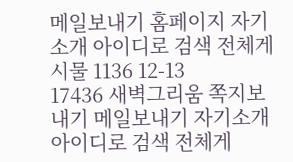메일보내기 홈페이지 자기소개 아이디로 검색 전체게시물 1136 12-13
17436 새벽그리움 쪽지보내기 메일보내기 자기소개 아이디로 검색 전체게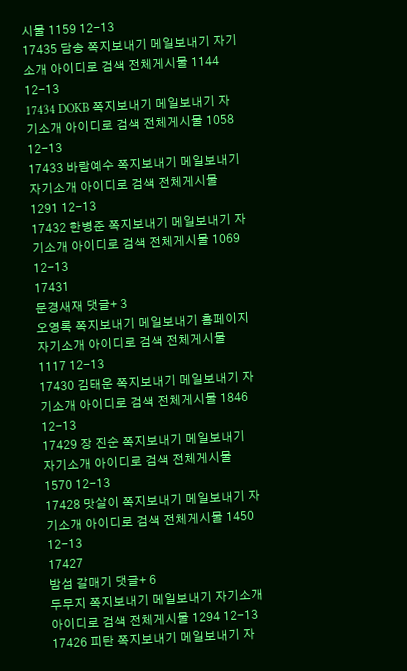시물 1159 12-13
17435 담송 쪽지보내기 메일보내기 자기소개 아이디로 검색 전체게시물 1144 12-13
17434 DOKB 쪽지보내기 메일보내기 자기소개 아이디로 검색 전체게시물 1058 12-13
17433 바람예수 쪽지보내기 메일보내기 자기소개 아이디로 검색 전체게시물 1291 12-13
17432 한병준 쪽지보내기 메일보내기 자기소개 아이디로 검색 전체게시물 1069 12-13
17431
문경새재 댓글+ 3
오영록 쪽지보내기 메일보내기 홈페이지 자기소개 아이디로 검색 전체게시물 1117 12-13
17430 김태운 쪽지보내기 메일보내기 자기소개 아이디로 검색 전체게시물 1846 12-13
17429 장 진순 쪽지보내기 메일보내기 자기소개 아이디로 검색 전체게시물 1570 12-13
17428 맛살이 쪽지보내기 메일보내기 자기소개 아이디로 검색 전체게시물 1450 12-13
17427
밤섬 갈매기 댓글+ 6
두무지 쪽지보내기 메일보내기 자기소개 아이디로 검색 전체게시물 1294 12-13
17426 피탄 쪽지보내기 메일보내기 자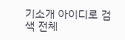기소개 아이디로 검색 전체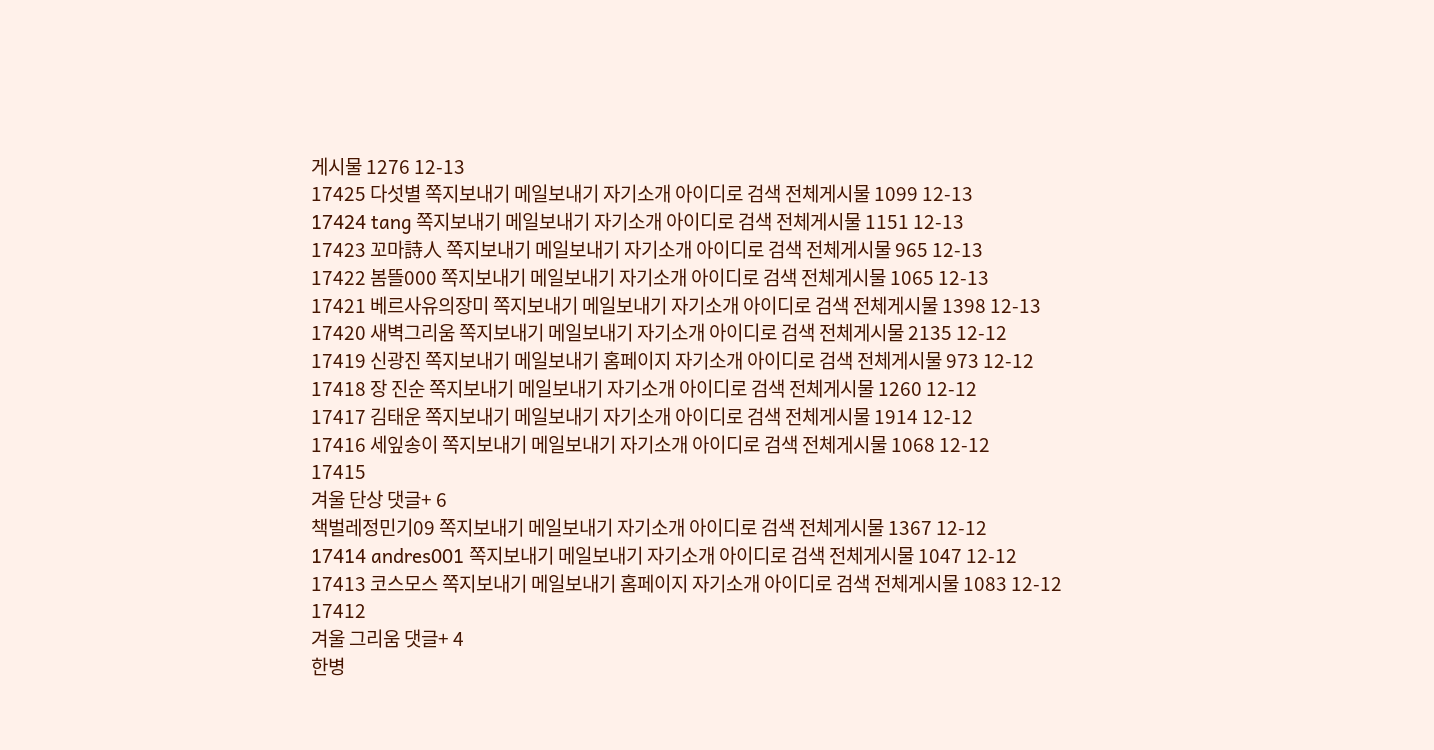게시물 1276 12-13
17425 다섯별 쪽지보내기 메일보내기 자기소개 아이디로 검색 전체게시물 1099 12-13
17424 tang 쪽지보내기 메일보내기 자기소개 아이디로 검색 전체게시물 1151 12-13
17423 꼬마詩人 쪽지보내기 메일보내기 자기소개 아이디로 검색 전체게시물 965 12-13
17422 봄뜰000 쪽지보내기 메일보내기 자기소개 아이디로 검색 전체게시물 1065 12-13
17421 베르사유의장미 쪽지보내기 메일보내기 자기소개 아이디로 검색 전체게시물 1398 12-13
17420 새벽그리움 쪽지보내기 메일보내기 자기소개 아이디로 검색 전체게시물 2135 12-12
17419 신광진 쪽지보내기 메일보내기 홈페이지 자기소개 아이디로 검색 전체게시물 973 12-12
17418 장 진순 쪽지보내기 메일보내기 자기소개 아이디로 검색 전체게시물 1260 12-12
17417 김태운 쪽지보내기 메일보내기 자기소개 아이디로 검색 전체게시물 1914 12-12
17416 세잎송이 쪽지보내기 메일보내기 자기소개 아이디로 검색 전체게시물 1068 12-12
17415
겨울 단상 댓글+ 6
책벌레정민기09 쪽지보내기 메일보내기 자기소개 아이디로 검색 전체게시물 1367 12-12
17414 andres001 쪽지보내기 메일보내기 자기소개 아이디로 검색 전체게시물 1047 12-12
17413 코스모스 쪽지보내기 메일보내기 홈페이지 자기소개 아이디로 검색 전체게시물 1083 12-12
17412
겨울 그리움 댓글+ 4
한병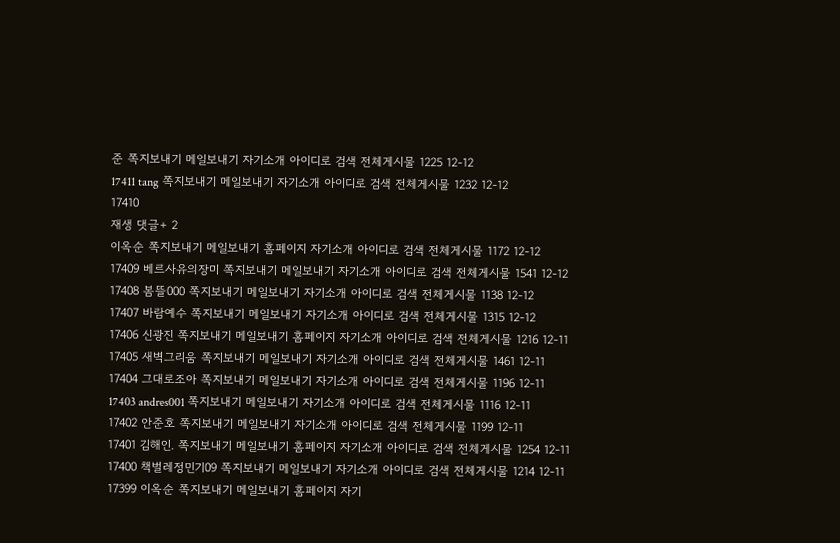준 쪽지보내기 메일보내기 자기소개 아이디로 검색 전체게시물 1225 12-12
17411 tang 쪽지보내기 메일보내기 자기소개 아이디로 검색 전체게시물 1232 12-12
17410
재생 댓글+ 2
이옥순 쪽지보내기 메일보내기 홈페이지 자기소개 아이디로 검색 전체게시물 1172 12-12
17409 베르사유의장미 쪽지보내기 메일보내기 자기소개 아이디로 검색 전체게시물 1541 12-12
17408 봄뜰000 쪽지보내기 메일보내기 자기소개 아이디로 검색 전체게시물 1138 12-12
17407 바람예수 쪽지보내기 메일보내기 자기소개 아이디로 검색 전체게시물 1315 12-12
17406 신광진 쪽지보내기 메일보내기 홈페이지 자기소개 아이디로 검색 전체게시물 1216 12-11
17405 새벽그리움 쪽지보내기 메일보내기 자기소개 아이디로 검색 전체게시물 1461 12-11
17404 그대로조아 쪽지보내기 메일보내기 자기소개 아이디로 검색 전체게시물 1196 12-11
17403 andres001 쪽지보내기 메일보내기 자기소개 아이디로 검색 전체게시물 1116 12-11
17402 안준호 쪽지보내기 메일보내기 자기소개 아이디로 검색 전체게시물 1199 12-11
17401 김해인. 쪽지보내기 메일보내기 홈페이지 자기소개 아이디로 검색 전체게시물 1254 12-11
17400 책벌레정민기09 쪽지보내기 메일보내기 자기소개 아이디로 검색 전체게시물 1214 12-11
17399 이옥순 쪽지보내기 메일보내기 홈페이지 자기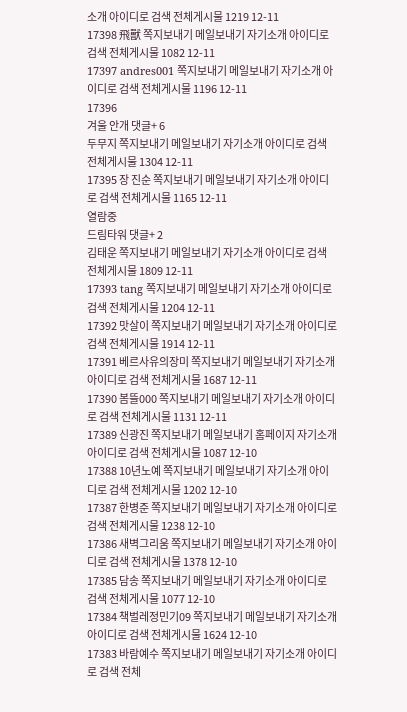소개 아이디로 검색 전체게시물 1219 12-11
17398 飛獸 쪽지보내기 메일보내기 자기소개 아이디로 검색 전체게시물 1082 12-11
17397 andres001 쪽지보내기 메일보내기 자기소개 아이디로 검색 전체게시물 1196 12-11
17396
겨울 안개 댓글+ 6
두무지 쪽지보내기 메일보내기 자기소개 아이디로 검색 전체게시물 1304 12-11
17395 장 진순 쪽지보내기 메일보내기 자기소개 아이디로 검색 전체게시물 1165 12-11
열람중
드림타워 댓글+ 2
김태운 쪽지보내기 메일보내기 자기소개 아이디로 검색 전체게시물 1809 12-11
17393 tang 쪽지보내기 메일보내기 자기소개 아이디로 검색 전체게시물 1204 12-11
17392 맛살이 쪽지보내기 메일보내기 자기소개 아이디로 검색 전체게시물 1914 12-11
17391 베르사유의장미 쪽지보내기 메일보내기 자기소개 아이디로 검색 전체게시물 1687 12-11
17390 봄뜰000 쪽지보내기 메일보내기 자기소개 아이디로 검색 전체게시물 1131 12-11
17389 신광진 쪽지보내기 메일보내기 홈페이지 자기소개 아이디로 검색 전체게시물 1087 12-10
17388 10년노예 쪽지보내기 메일보내기 자기소개 아이디로 검색 전체게시물 1202 12-10
17387 한병준 쪽지보내기 메일보내기 자기소개 아이디로 검색 전체게시물 1238 12-10
17386 새벽그리움 쪽지보내기 메일보내기 자기소개 아이디로 검색 전체게시물 1378 12-10
17385 담송 쪽지보내기 메일보내기 자기소개 아이디로 검색 전체게시물 1077 12-10
17384 책벌레정민기09 쪽지보내기 메일보내기 자기소개 아이디로 검색 전체게시물 1624 12-10
17383 바람예수 쪽지보내기 메일보내기 자기소개 아이디로 검색 전체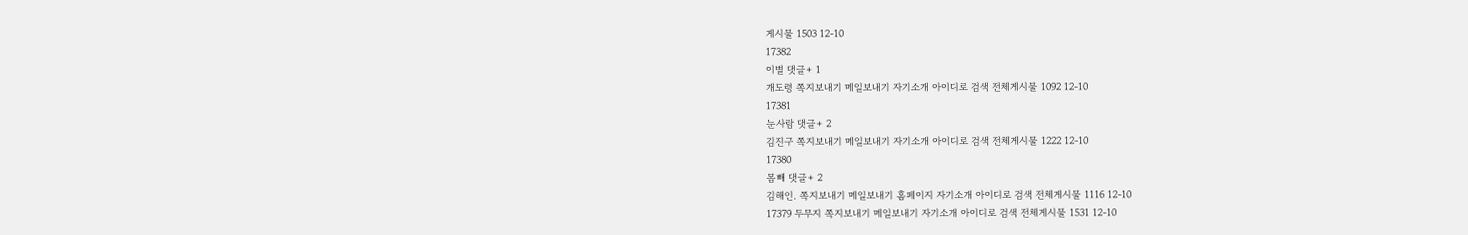게시물 1503 12-10
17382
이별 댓글+ 1
개도령 쪽지보내기 메일보내기 자기소개 아이디로 검색 전체게시물 1092 12-10
17381
눈사람 댓글+ 2
김진구 쪽지보내기 메일보내기 자기소개 아이디로 검색 전체게시물 1222 12-10
17380
몸빼 댓글+ 2
김해인. 쪽지보내기 메일보내기 홈페이지 자기소개 아이디로 검색 전체게시물 1116 12-10
17379 두무지 쪽지보내기 메일보내기 자기소개 아이디로 검색 전체게시물 1531 12-10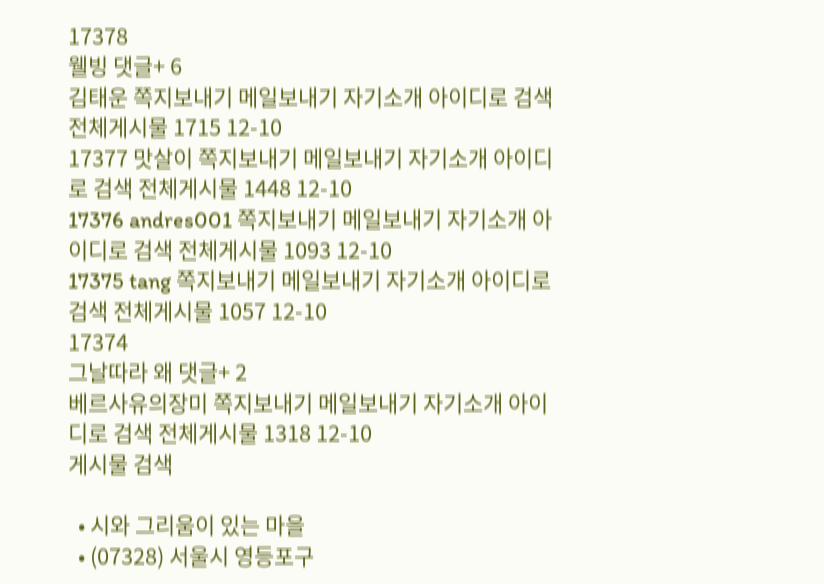17378
웰빙 댓글+ 6
김태운 쪽지보내기 메일보내기 자기소개 아이디로 검색 전체게시물 1715 12-10
17377 맛살이 쪽지보내기 메일보내기 자기소개 아이디로 검색 전체게시물 1448 12-10
17376 andres001 쪽지보내기 메일보내기 자기소개 아이디로 검색 전체게시물 1093 12-10
17375 tang 쪽지보내기 메일보내기 자기소개 아이디로 검색 전체게시물 1057 12-10
17374
그날따라 왜 댓글+ 2
베르사유의장미 쪽지보내기 메일보내기 자기소개 아이디로 검색 전체게시물 1318 12-10
게시물 검색

  • 시와 그리움이 있는 마을
  • (07328) 서울시 영등포구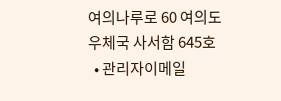여의나루로 60 여의도우체국 사서함 645호
  • 관리자이메일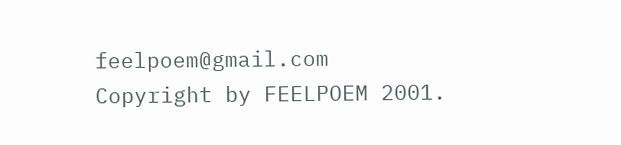feelpoem@gmail.com
Copyright by FEELPOEM 2001.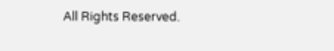All Rights Reserved.